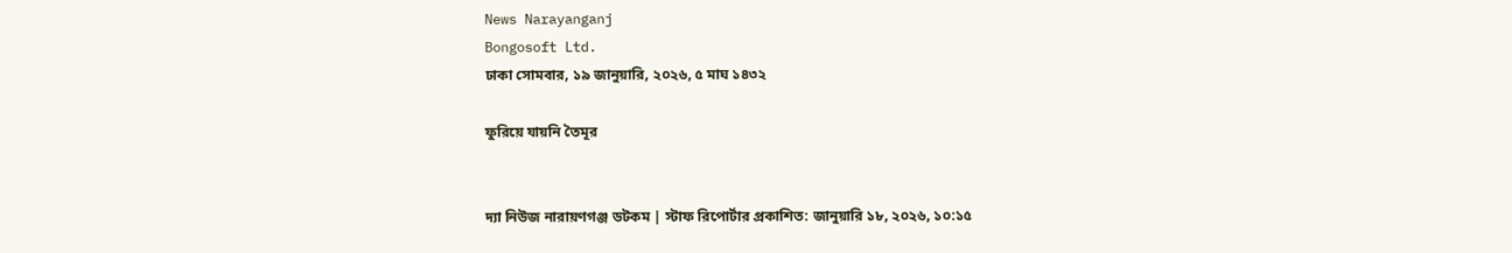News Narayanganj
Bongosoft Ltd.
ঢাকা সোমবার, ১৯ জানুয়ারি, ২০২৬, ৫ মাঘ ১৪৩২

ফুরিয়ে যায়নি তৈমূর


দ্যা নিউজ নারায়ণগঞ্জ ডটকম | স্টাফ রিপোর্টার প্রকাশিত: জানুয়ারি ১৮, ২০২৬, ১০:১৫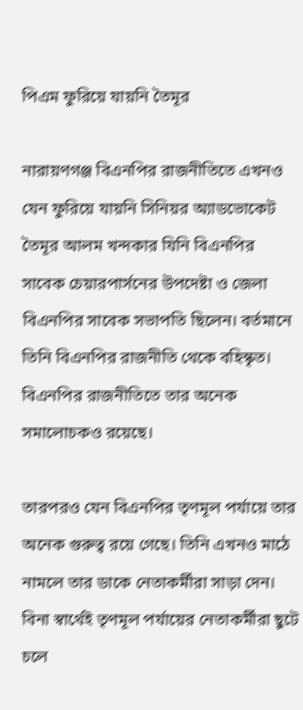পিএম ফুরিয়ে যায়নি তৈমূর

নারায়ণগঞ্জ বিএনপির রাজনীতিতে এখনও যেন ফুরিয়ে যায়নি সিনিয়র অ্যাডভোকেট তৈমূর আলম খন্দকার যিনি বিএনপির সাবেক চেয়ারপার্সনের উপদেষ্টা ও জেলা বিএনপির সাবেক সভাপতি ছিলেন। বর্তমানে তিনি বিএনপির রাজনীতি থেকে বহিস্কৃত। বিএনপির রাজনীতিতে তার অনেক সমালোচকও রয়েছে।

তারপরও যেন বিএনপির তৃণমূল পর্যায়ে তার অনেক গুরুত্ব রয়ে গেছে। তিনি এখনও মাঠে নামলে তার ডাকে নেতাকর্মীরা সাড়া দেন। বিনা স্বার্থেই তৃণমূল পর্যায়ের নেতাকর্মীরা ছুটে চলে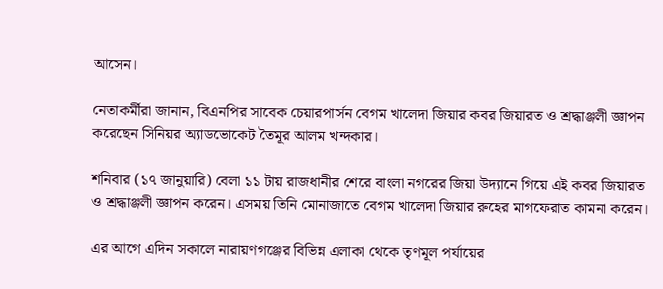আসেন।

নেতাকর্মীরা জানান, বিএনপির সাবেক চেয়ারপার্সন বেগম খালেদা জিয়ার কবর জিয়ারত ও শ্রদ্ধাঞ্জলী জ্ঞাপন করেছেন সিনিয়র অ্যাডভোকেট তৈমূর আলম খন্দকার।

শনিবার (১৭ জানুয়ারি) বেলা ১১ টায় রাজধানীর শেরে বাংলা নগরের জিয়া উদ্যানে গিয়ে এই কবর জিয়ারত ও শ্রদ্ধাঞ্জলী জ্ঞাপন করেন। এসময় তিনি মোনাজাতে বেগম খালেদা জিয়ার রুহের মাগফেরাত কামনা করেন।

এর আগে এদিন সকালে নারায়ণগঞ্জের বিভিন্ন এলাকা থেকে তৃণমূল পর্যায়ের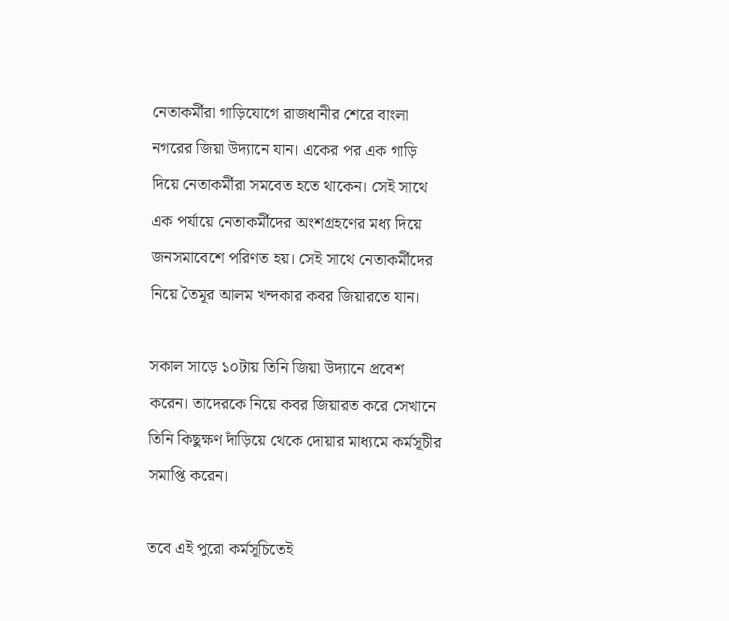নেতাকর্মীরা গাড়িযোগে রাজধানীর শেরে বাংলা নগরের জিয়া উদ্যানে যান। একের পর এক গাড়ি দিয়ে নেতাকর্মীরা সমবেত হতে থাকেন। সেই সাথে এক পর্যায়ে নেতাকর্মীদের অংশগ্রহণের মধ্য দিয়ে জনসমাবেশে পরিণত হয়। সেই সাথে নেতাকর্মীদের নিয়ে তৈমূর আলম খন্দকার কবর জিয়ারতে যান।

সকাল সাড়ে ১০টায় তিনি জিয়া উদ্যানে প্রবেশ করেন। তাদেরকে নিয়ে কবর জিয়ারত করে সেখানে তিনি কিছুক্ষণ দাঁড়িয়ে থেকে দোয়ার মাধ্যমে কর্মসূচীর সমাপ্তি করেন।

তবে এই পুরো কর্মসূচিতেই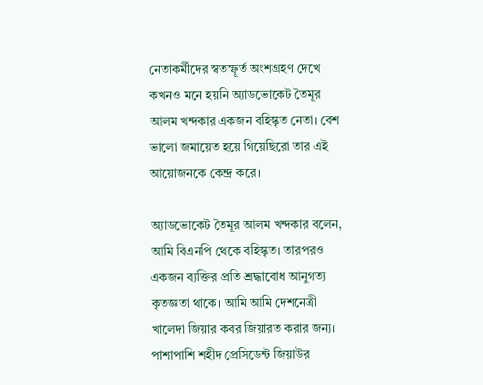নেতাকর্মীদের স্বতস্ফূর্ত অংশগ্রহণ দেখে কখনও মনে হয়নি অ্যাডভোকেট তৈমূর আলম খন্দকার একজন বহিস্কৃত নেতা। বেশ ভালো জমায়েত হয়ে গিয়েছিরো তার এই আয়োজনকে কেন্দ্র করে।

অ্যাডভোকেট তৈমূর আলম খন্দকার বলেন, আমি বিএনপি থেকে বহিস্কৃত। তারপরও একজন ব্যক্তির প্রতি শ্রদ্ধাবোধ আনুগত্য কৃতজ্ঞতা থাকে। আমি আমি দেশনেত্রী খালেদা জিয়ার কবর জিয়ারত করার জন্য। পাশাপাশি শহীদ প্রেসিডেন্ট জিয়াউর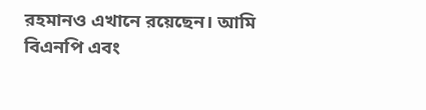রহমানও এখানে রয়েছেন। আমি বিএনপি এবং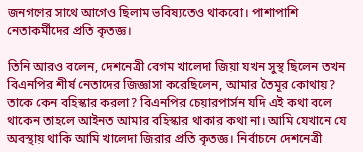জনগণের সাথে আগেও ছিলাম ভবিষ্যতেও থাকবো। পাশাপাশি নেতাকর্মীদের প্রতি কৃতজ্ঞ।

তিনি আরও বলেন, দেশনেত্রী বেগম খালেদা জিয়া যখন সুস্থ ছিলেন তখন বিএনপির শীর্ষ নেতাদের জিজ্ঞাসা করেছিলেন, আমার তৈমূর কোথায়? তাকে কেন বহিস্কার করলা? বিএনপির চেয়ারপার্সন যদি এই কথা বলে থাকেন তাহলে আইনত আমার বহিস্কার থাকার কথা না। আমি যেখানে যে অবস্থায় থাকি আমি খালেদা জিরার প্রতি কৃতজ্ঞ। নির্বাচনে দেশনেত্রী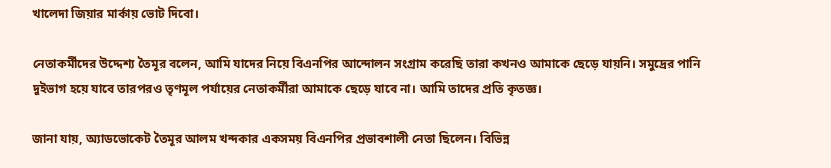খালেদা জিয়ার মার্কায় ভোট দিবো।

নেতাকর্মীদের উদ্দেশ্য তৈমূর বলেন, আমি যাদের নিয়ে বিএনপির আন্দোলন সংগ্রাম করেছি তারা কখনও আমাকে ছেড়ে যায়নি। সমুদ্রের পানি দুইভাগ হয়ে যাবে তারপরও তৃণমূল পর্যায়ের নেতাকর্মীরা আমাকে ছেড়ে যাবে না। আমি তাদের প্রতি কৃতজ্ঞ।

জানা যায়, অ্যাডভোকেট তৈমূর আলম খন্দকার একসময় বিএনপির প্রভাবশালী নেতা ছিলেন। বিভিন্ন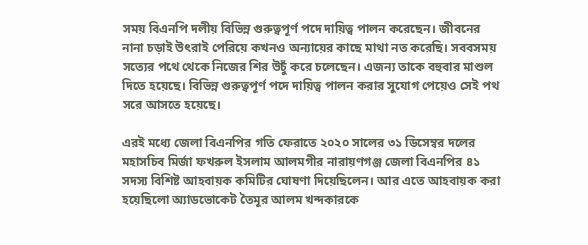সময় বিএনপি দলীয় বিভিন্ন গুরুত্বপূর্ণ পদে দায়িত্ব পালন করেছেন। জীবনের নানা চড়াই উৎরাই পেরিয়ে কখনও অন্যায়ের কাছে মাথা নত করেছি। সববসময় সত্যের পথে থেকে নিজের শির উচুঁ করে চলেছেন। এজন্য তাকে বহুবার মাশুল দিতে হয়েছে। বিভিন্ন গুরুত্বপূর্ণ পদে দায়িত্ব পালন করার সুযোগ পেয়েও সেই পথ সরে আসতে হয়েছে।

এরই মধ্যে জেলা বিএনপির গতি ফেরাতে ২০২০ সালের ৩১ ডিসেম্বর দলের মহাসচিব মির্জা ফখরুল ইসলাম আলমগীর নারায়ণগঞ্জ জেলা বিএনপির ৪১ সদস্য বিশিষ্ট আহবায়ক কমিটির ঘোষণা দিয়েছিলেন। আর এতে আহবায়ক করা হয়েছিলো অ্যাডভোকেট তৈমূর আলম খন্দকারকে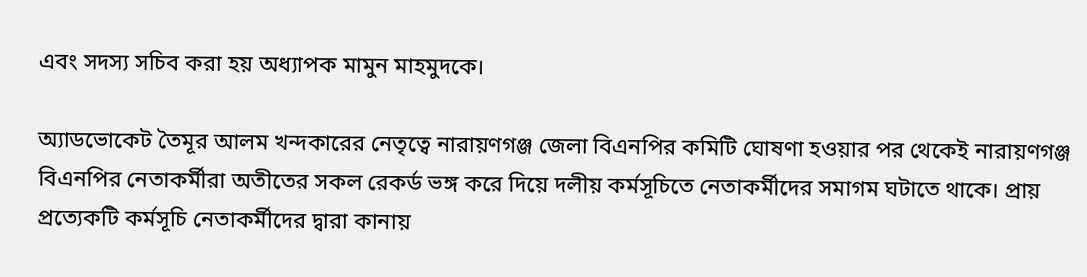এবং সদস্য সচিব করা হয় অধ্যাপক মামুন মাহমুদকে।

অ্যাডভোকেট তৈমূর আলম খন্দকারের নেতৃত্বে নারায়ণগঞ্জ জেলা বিএনপির কমিটি ঘোষণা হওয়ার পর থেকেই নারায়ণগঞ্জ বিএনপির নেতাকর্মীরা অতীতের সকল রেকর্ড ভঙ্গ করে দিয়ে দলীয় কর্মসূচিতে নেতাকর্মীদের সমাগম ঘটাতে থাকে। প্রায় প্রত্যেকটি কর্মসূচি নেতাকর্মীদের দ্বারা কানায়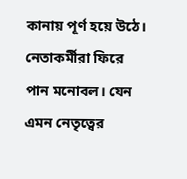কানায় পূর্ণ হয়ে উঠে। নেতাকর্মীরা ফিরে পান মনোবল। যেন এমন নেতৃত্বের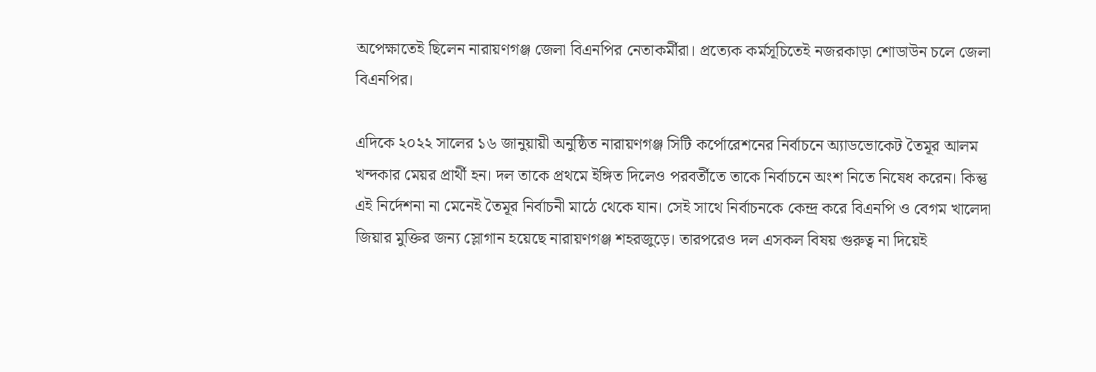অপেক্ষাতেই ছিলেন নারায়ণগঞ্জ জেলা বিএনপির নেতাকর্মীরা। প্রত্যেক কর্মসূচিতেই নজরকাড়া শোডাউন চলে জেলা বিএনপির।

এদিকে ২০২২ সালের ১৬ জানুয়ায়ী অনুষ্ঠিত নারায়ণগঞ্জ সিটি কর্পোরেশনের নির্বাচনে অ্যাডভোকেট তৈমূর আলম খন্দকার মেয়র প্রার্থী হন। দল তাকে প্রথমে ইঙ্গিত দিলেও পরবর্তীতে তাকে নির্বাচনে অংশ নিতে নিষেধ করেন। কিন্তু এই নির্দেশনা না মেনেই তৈমূর নির্বাচনী মাঠে থেকে যান। সেই সাথে নির্বাচনকে কেন্দ্র করে বিএনপি ও বেগম খালেদা জিয়ার মুক্তির জন্য স্লোগান হয়েছে নারায়ণগঞ্জ শহরজুড়ে। তারপরেও দল এসকল বিষয় গুরুত্ব না দিয়েই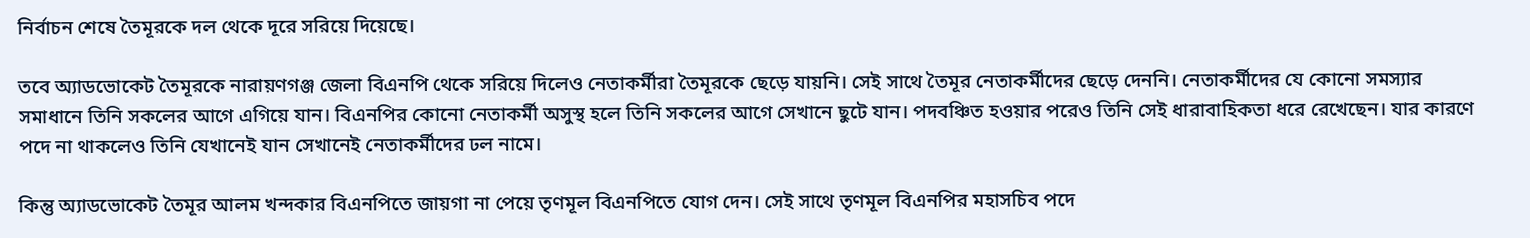নির্বাচন শেষে তৈমূরকে দল থেকে দূরে সরিয়ে দিয়েছে।

তবে অ্যাডভোকেট তৈমূরকে নারায়ণগঞ্জ জেলা বিএনপি থেকে সরিয়ে দিলেও নেতাকর্মীরা তৈমূরকে ছেড়ে যায়নি। সেই সাথে তৈমূর নেতাকর্মীদের ছেড়ে দেননি। নেতাকর্মীদের যে কোনো সমস্যার সমাধানে তিনি সকলের আগে এগিয়ে যান। বিএনপির কোনো নেতাকর্মী অসুস্থ হলে তিনি সকলের আগে সেখানে ছুটে যান। পদবঞ্চিত হওয়ার পরেও তিনি সেই ধারাবাহিকতা ধরে রেখেছেন। যার কারণে পদে না থাকলেও তিনি যেখানেই যান সেখানেই নেতাকর্মীদের ঢল নামে।

কিন্তু অ্যাডভোকেট তৈমূর আলম খন্দকার বিএনপিতে জায়গা না পেয়ে তৃণমূল বিএনপিতে যোগ দেন। সেই সাথে তৃণমূল বিএনপির মহাসচিব পদে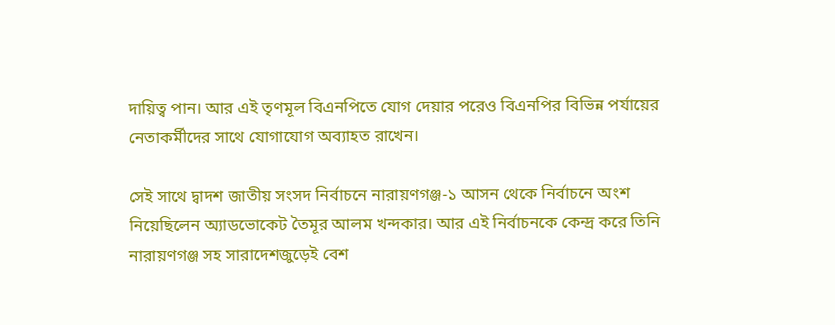দায়িত্ব পান। আর এই তৃণমূল বিএনপিতে যোগ দেয়ার পরেও বিএনপির বিভিন্ন পর্যায়ের নেতাকর্মীদের সাথে যোগাযোগ অব্যাহত রাখেন।

সেই সাথে দ্বাদশ জাতীয় সংসদ নির্বাচনে নারায়ণগঞ্জ-১ আসন থেকে নির্বাচনে অংশ নিয়েছিলেন অ্যাডভোকেট তৈমূর আলম খন্দকার। আর এই নির্বাচনকে কেন্দ্র করে তিনি নারায়ণগঞ্জ সহ সারাদেশজুড়েই বেশ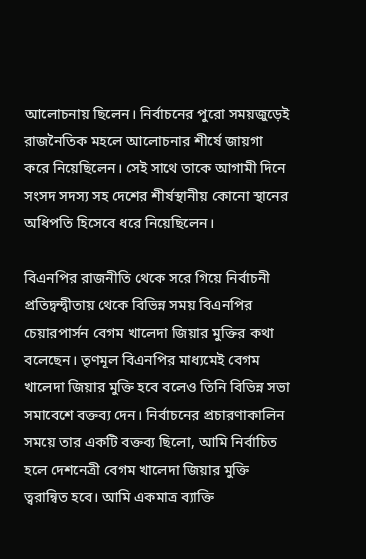আলোচনায় ছিলেন। নির্বাচনের পুরো সময়জুড়েই রাজনৈতিক মহলে আলোচনার শীর্ষে জায়গা করে নিয়েছিলেন। সেই সাথে তাকে আগামী দিনে সংসদ সদস্য সহ দেশের শীর্ষস্থানীয় কোনো স্থানের অধিপতি হিসেবে ধরে নিয়েছিলেন।

বিএনপির রাজনীতি থেকে সরে গিয়ে নির্বাচনী প্রতিদ্বন্দ্বীতায় থেকে বিভিন্ন সময় বিএনপির চেয়ারপার্সন বেগম খালেদা জিয়ার মুক্তির কথা বলেছেন। তৃণমূল বিএনপির মাধ্যমেই বেগম খালেদা জিয়ার মুক্তি হবে বলেও তিনি বিভিন্ন সভা সমাবেশে বক্তব্য দেন। নির্বাচনের প্রচারণাকালিন সময়ে তার একটি বক্তব্য ছিলো, আমি নির্বাচিত হলে দেশনেত্রী বেগম খালেদা জিয়ার মুক্তি ত্বরান্বিত হবে। আমি একমাত্র ব্যাক্তি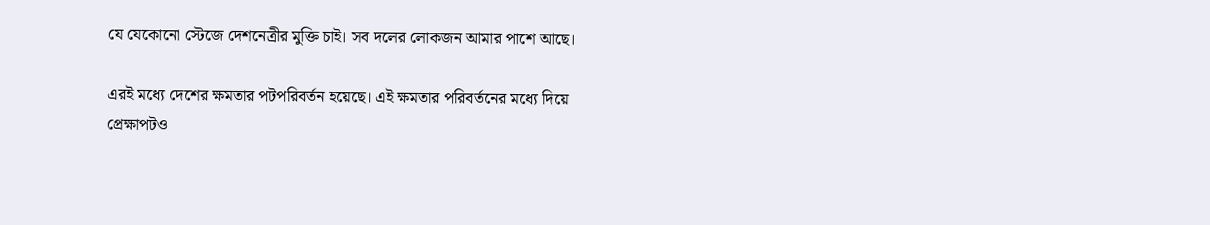যে যেকোনো স্টেজে দেশনেত্রীর মুক্তি চাই। সব দলের লোকজন আমার পাশে আছে।

এরই মধ্যে দেশের ক্ষমতার পটপরিবর্তন হয়েছে। এই ক্ষমতার পরিবর্তনের মধ্যে দিয়ে প্রেক্ষাপটও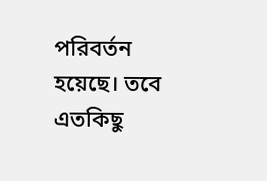পরিবর্তন হয়েছে। তবে এতকিছু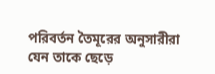পরিবর্তন তৈমূরের অনুসারীরা যেন তাকে ছেড়ে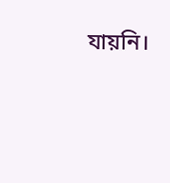যায়নি।